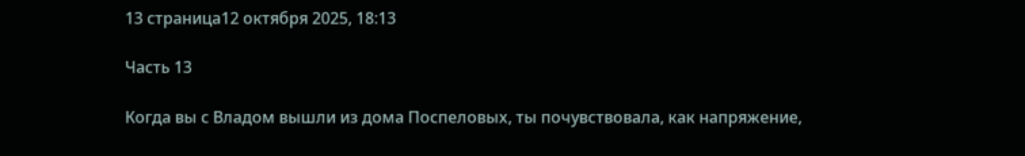13 страница12 октября 2025, 18:13

Часть 13

Когда вы с Владом вышли из дома Поспеловых, ты почувствовала, как напряжение,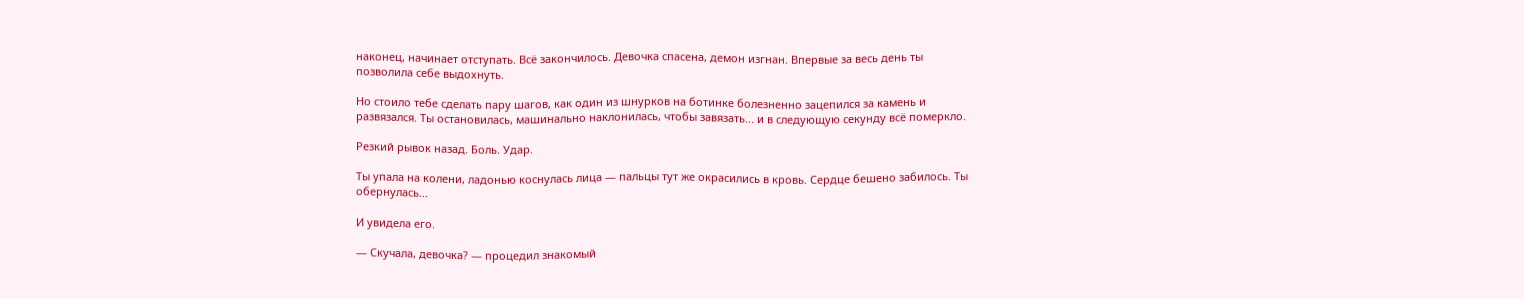наконец, начинает отступать. Всё закончилось. Девочка спасена, демон изгнан. Впервые за весь день ты позволила себе выдохнуть.

Но стоило тебе сделать пару шагов, как один из шнурков на ботинке болезненно зацепился за камень и развязался. Ты остановилась, машинально наклонилась, чтобы завязать... и в следующую секунду всё померкло.

Резкий рывок назад. Боль. Удар.

Ты упала на колени, ладонью коснулась лица — пальцы тут же окрасились в кровь. Сердце бешено забилось. Ты обернулась...

И увидела его.

— Скучала, девочка? — процедил знакомый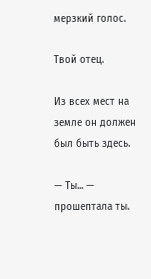мерзкий голос.

Твой отец.

Из всех мест на земле он должен был быть здесь.

— Ты... — прошептала ты.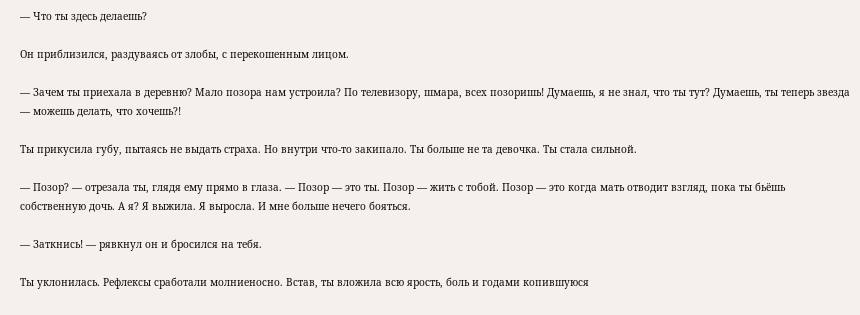— Что ты здесь делаешь?

Он приблизился, раздуваясь от злобы, с перекошенным лицом.

— Зачем ты приехала в деревню? Мало позора нам устроила? По телевизору, шмара, всех позоришь! Думаешь, я не знал, что ты тут? Думаешь, ты теперь звезда — можешь делать, что хочешь?!

Ты прикусила губу, пытаясь не выдать страха. Но внутри что-то закипало. Ты больше не та девочка. Ты стала сильной.

— Позор? — отрезала ты, глядя ему прямо в глаза. — Позор — это ты. Позор — жить с тобой. Позор — это когда мать отводит взгляд, пока ты бьёшь собственную дочь. А я? Я выжила. Я выросла. И мне больше нечего бояться.

— Заткнись! — рявкнул он и бросился на тебя.

Ты уклонилась. Рефлексы сработали молниеносно. Встав, ты вложила всю ярость, боль и годами копившуюся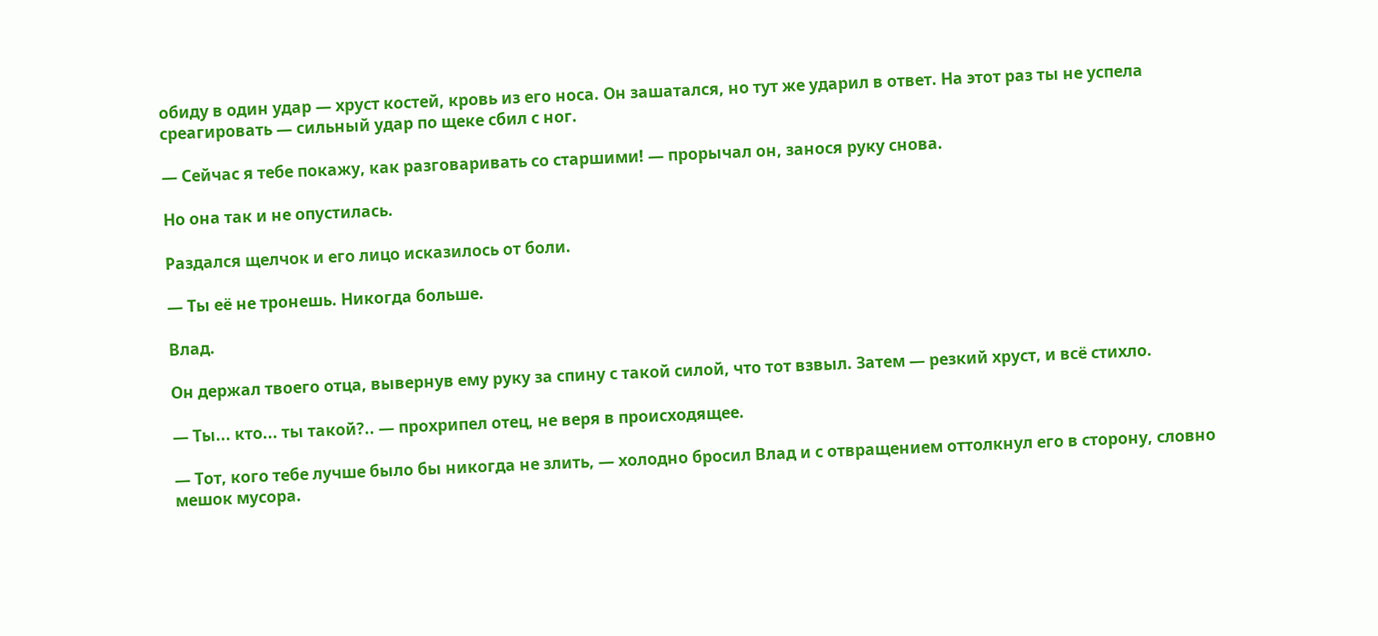обиду в один удар — хруст костей, кровь из его носа. Он зашатался, но тут же ударил в ответ. На этот раз ты не успела среагировать — сильный удар по щеке сбил с ног.

— Сейчас я тебе покажу, как разговаривать со старшими! — прорычал он, занося руку снова.

Но она так и не опустилась.

Раздался щелчок и его лицо исказилось от боли.

— Ты её не тронешь. Никогда больше.

Влад.

Он держал твоего отца, вывернув ему руку за спину с такой силой, что тот взвыл. Затем — резкий хруст, и всё стихло.

— Ты... кто... ты такой?.. — прохрипел отец, не веря в происходящее.

— Тот, кого тебе лучше было бы никогда не злить, — холодно бросил Влад и с отвращением оттолкнул его в сторону, словно мешок мусора.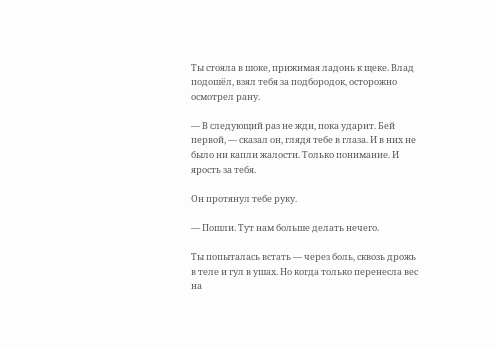Ты стояла в шоке, прижимая ладонь к щеке. Влад подошёл, взял тебя за подбородок, осторожно осмотрел рану.

— В следующий раз не жди, пока ударит. Бей первой, — сказал он, глядя тебе в глаза. И в них не было ни капли жалости. Только понимание. И ярость за тебя.

Он протянул тебе руку.

— Пошли. Тут нам больше делать нечего.

Ты попыталась встать — через боль, сквозь дрожь в теле и гул в ушах. Но когда только перенесла вес на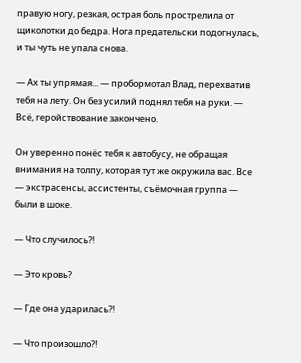правую ногу, резкая, острая боль прострелила от щиколотки до бедра. Нога предательски подогнулась, и ты чуть не упала снова.

— Ах ты упрямая... — пробормотал Влад, перехватив тебя на лету. Он без усилий поднял тебя на руки. — Всё, геройствование закончено.

Он уверенно понёс тебя к автобусу, не обращая внимания на толпу, которая тут же окружила вас. Все — экстрасенсы, ассистенты, съёмочная группа — были в шоке.

— Что случилось?!

— Это кровь?

— Где она ударилась?!

— Что произошло?!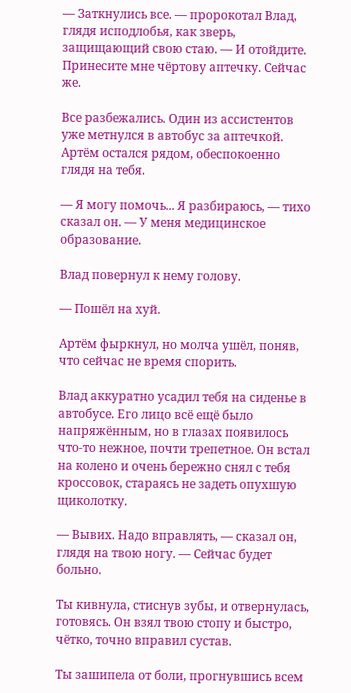— Заткнулись все. — пророкотал Влад, глядя исподлобья, как зверь, защищающий свою стаю. — И отойдите. Принесите мне чёртову аптечку. Сейчас же.

Все разбежались. Один из ассистентов уже метнулся в автобус за аптечкой. Артём остался рядом, обеспокоенно глядя на тебя.

— Я могу помочь... Я разбираюсь, — тихо сказал он. — У меня медицинское образование.

Влад повернул к нему голову.

— Пошёл на хуй.

Артём фыркнул, но молча ушёл, поняв, что сейчас не время спорить.

Влад аккуратно усадил тебя на сиденье в автобусе. Его лицо всё ещё было напряжённым, но в глазах появилось что-то нежное, почти трепетное. Он встал на колено и очень бережно снял с тебя кроссовок, стараясь не задеть опухшую щиколотку.

— Вывих. Надо вправлять, — сказал он, глядя на твою ногу. — Сейчас будет больно.

Ты кивнула, стиснув зубы, и отвернулась, готовясь. Он взял твою стопу и быстро, чётко, точно вправил сустав.

Ты зашипела от боли, прогнувшись всем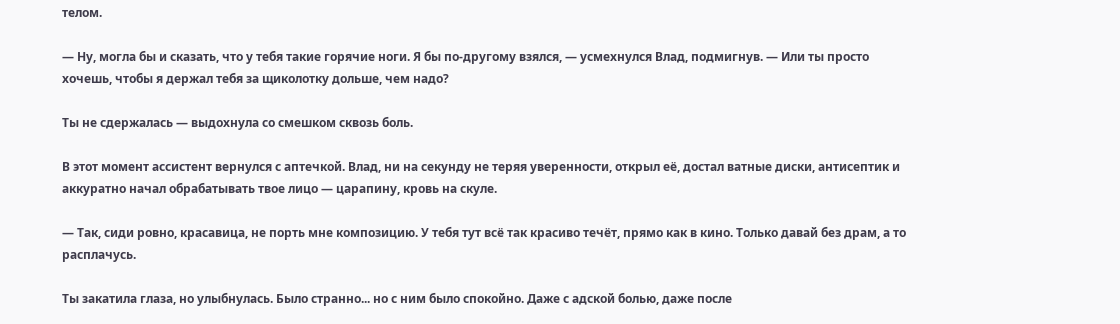телом.

— Ну, могла бы и сказать, что у тебя такие горячие ноги. Я бы по-другому взялся, — усмехнулся Влад, подмигнув. — Или ты просто хочешь, чтобы я держал тебя за щиколотку дольше, чем надо?

Ты не сдержалась — выдохнула со смешком сквозь боль.

В этот момент ассистент вернулся с аптечкой. Влад, ни на секунду не теряя уверенности, открыл её, достал ватные диски, антисептик и аккуратно начал обрабатывать твое лицо — царапину, кровь на скуле.

— Так, сиди ровно, красавица, не порть мне композицию. У тебя тут всё так красиво течёт, прямо как в кино. Только давай без драм, а то расплачусь.

Ты закатила глаза, но улыбнулась. Было странно... но с ним было спокойно. Даже с адской болью, даже после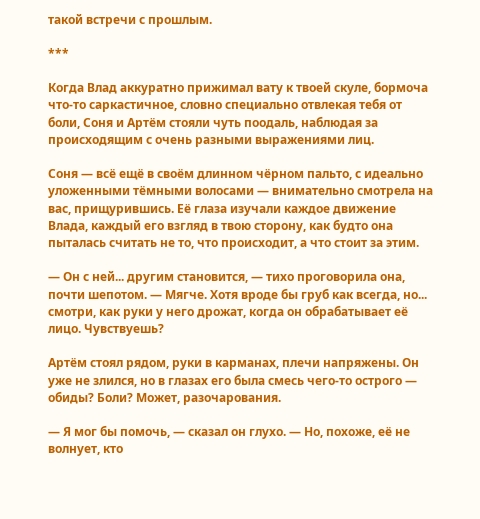такой встречи с прошлым.

***

Когда Влад аккуратно прижимал вату к твоей скуле, бормоча что-то саркастичное, словно специально отвлекая тебя от боли, Соня и Артём стояли чуть поодаль, наблюдая за происходящим с очень разными выражениями лиц.

Соня — всё ещё в своём длинном чёрном пальто, с идеально уложенными тёмными волосами — внимательно смотрела на вас, прищурившись. Её глаза изучали каждое движение Влада, каждый его взгляд в твою сторону, как будто она пыталась считать не то, что происходит, а что стоит за этим.

— Он с ней... другим становится, — тихо проговорила она, почти шепотом. — Мягче. Хотя вроде бы груб как всегда, но... смотри, как руки у него дрожат, когда он обрабатывает её лицо. Чувствуешь?

Артём стоял рядом, руки в карманах, плечи напряжены. Он уже не злился, но в глазах его была смесь чего-то острого — обиды? Боли? Может, разочарования.

— Я мог бы помочь, — сказал он глухо. — Но, похоже, её не волнует, кто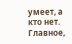умеет, а кто нет. Главное,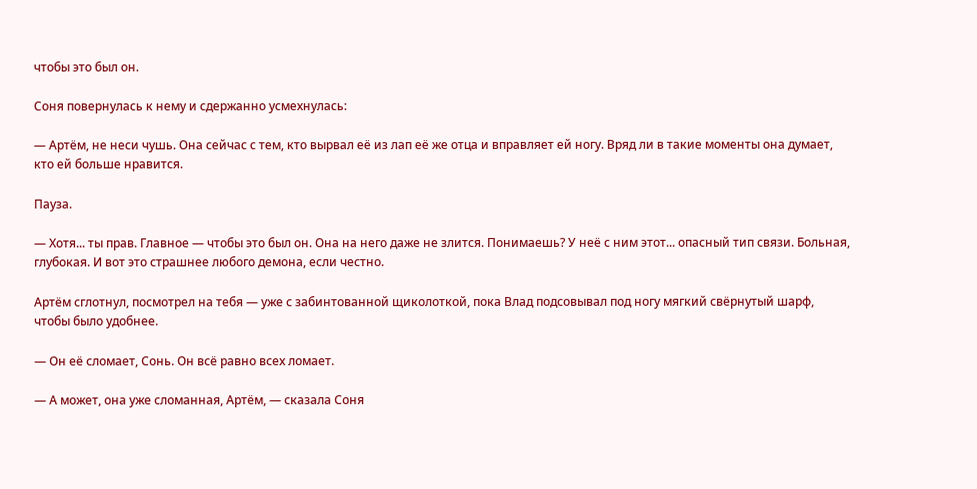чтобы это был он.

Соня повернулась к нему и сдержанно усмехнулась:

— Артём, не неси чушь. Она сейчас с тем, кто вырвал её из лап её же отца и вправляет ей ногу. Вряд ли в такие моменты она думает, кто ей больше нравится.

Пауза.

— Хотя... ты прав. Главное — чтобы это был он. Она на него даже не злится. Понимаешь? У неё с ним этот... опасный тип связи. Больная, глубокая. И вот это страшнее любого демона, если честно.

Артём сглотнул, посмотрел на тебя — уже с забинтованной щиколоткой, пока Влад подсовывал под ногу мягкий свёрнутый шарф, чтобы было удобнее.

— Он её сломает, Сонь. Он всё равно всех ломает.

— А может, она уже сломанная, Артём, — сказала Соня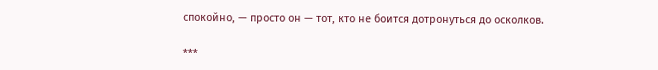спокойно, — просто он — тот, кто не боится дотронуться до осколков.

***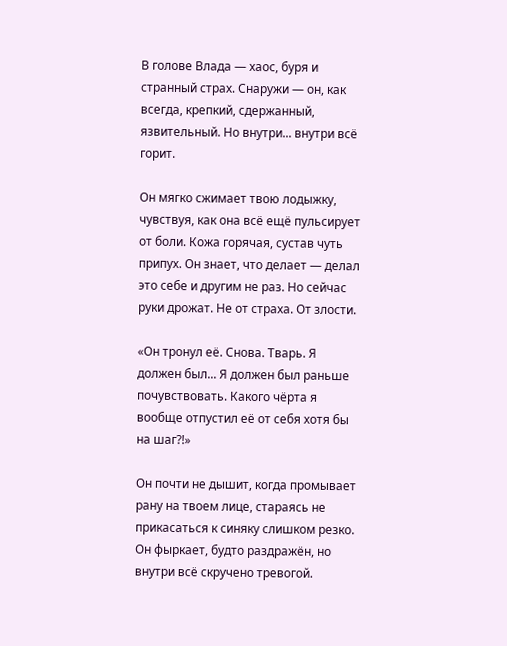В голове Влада — хаос, буря и странный страх. Снаружи — он, как всегда, крепкий, сдержанный, язвительный. Но внутри... внутри всё горит.

Он мягко сжимает твою лодыжку, чувствуя, как она всё ещё пульсирует от боли. Кожа горячая, сустав чуть припух. Он знает, что делает — делал это себе и другим не раз. Но сейчас руки дрожат. Не от страха. От злости.

«Он тронул её. Снова. Тварь. Я должен был... Я должен был раньше почувствовать. Какого чёрта я вообще отпустил её от себя хотя бы на шаг?!»

Он почти не дышит, когда промывает рану на твоем лице, стараясь не прикасаться к синяку слишком резко. Он фыркает, будто раздражён, но внутри всё скручено тревогой.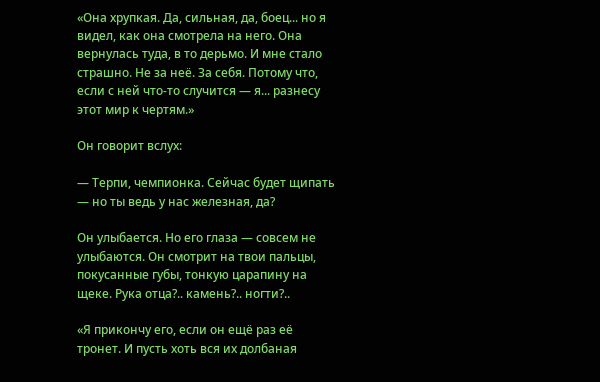«Она хрупкая. Да, сильная, да, боец... но я видел, как она смотрела на него. Она вернулась туда, в то дерьмо. И мне стало страшно. Не за неё. За себя. Потому что, если с ней что-то случится — я... разнесу этот мир к чертям.»

Он говорит вслух:

— Терпи, чемпионка. Сейчас будет щипать — но ты ведь у нас железная, да?

Он улыбается. Но его глаза — совсем не улыбаются. Он смотрит на твои пальцы, покусанные губы, тонкую царапину на щеке. Рука отца?.. камень?.. ногти?..

«Я прикончу его, если он ещё раз её тронет. И пусть хоть вся их долбаная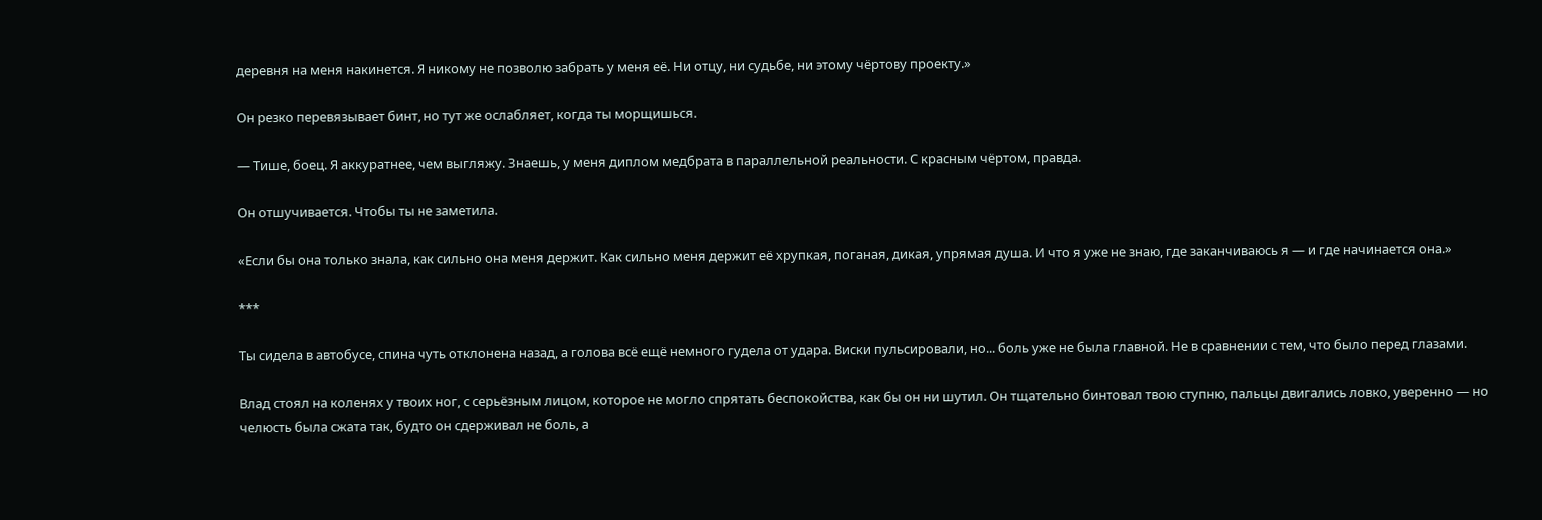деревня на меня накинется. Я никому не позволю забрать у меня её. Ни отцу, ни судьбе, ни этому чёртову проекту.»

Он резко перевязывает бинт, но тут же ослабляет, когда ты морщишься.

— Тише, боец. Я аккуратнее, чем выгляжу. Знаешь, у меня диплом медбрата в параллельной реальности. С красным чёртом, правда.

Он отшучивается. Чтобы ты не заметила.

«Если бы она только знала, как сильно она меня держит. Как сильно меня держит её хрупкая, поганая, дикая, упрямая душа. И что я уже не знаю, где заканчиваюсь я — и где начинается она.»

***

Ты сидела в автобусе, спина чуть отклонена назад, а голова всё ещё немного гудела от удара. Виски пульсировали, но... боль уже не была главной. Не в сравнении с тем, что было перед глазами.

Влад стоял на коленях у твоих ног, с серьёзным лицом, которое не могло спрятать беспокойства, как бы он ни шутил. Он тщательно бинтовал твою ступню, пальцы двигались ловко, уверенно — но челюсть была сжата так, будто он сдерживал не боль, а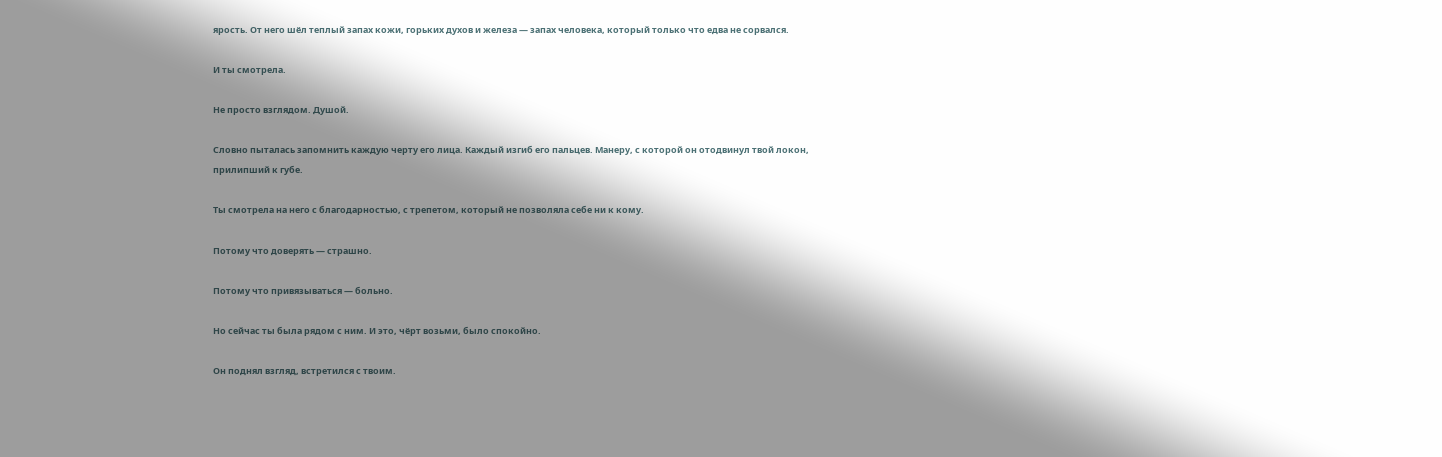ярость. От него шёл теплый запах кожи, горьких духов и железа — запах человека, который только что едва не сорвался.

И ты смотрела.

Не просто взглядом. Душой.

Словно пыталась запомнить каждую черту его лица. Каждый изгиб его пальцев. Манеру, с которой он отодвинул твой локон, прилипший к губе.

Ты смотрела на него с благодарностью, с трепетом, который не позволяла себе ни к кому.

Потому что доверять — страшно.

Потому что привязываться — больно.

Но сейчас ты была рядом с ним. И это, чёрт возьми, было спокойно.

Он поднял взгляд, встретился с твоим.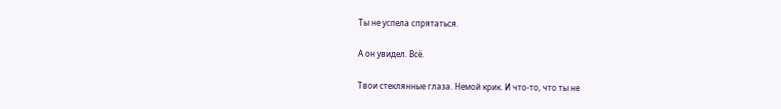Ты не успела спрятаться.

А он увидел. Всё.

Твои стеклянные глаза. Немой крик. И что-то, что ты не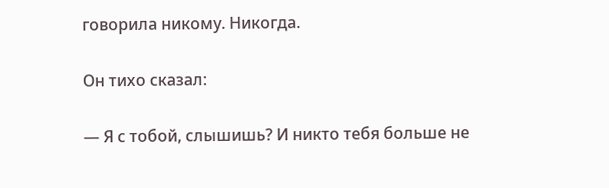говорила никому. Никогда.

Он тихо сказал:

— Я с тобой, слышишь? И никто тебя больше не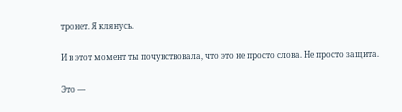тронет. Я клянусь.

И в этот момент ты почувствовала, что это не просто слова. Не просто защита.

Это —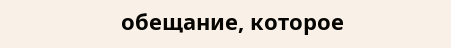обещание, которое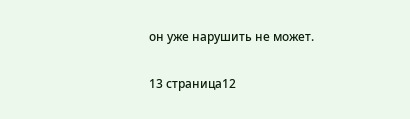он уже нарушить не может.

13 страница12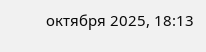октября 2025, 18:13